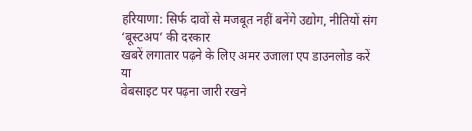हरियाणा: सिर्फ दावों से मजबूत नहीं बनेंगे उद्योग, नीतियों संग ‘बूस्टअप’ की दरकार
खबरें लगातार पढ़ने के लिए अमर उजाला एप डाउनलोड करें
या
वेबसाइट पर पढ़ना जारी रखने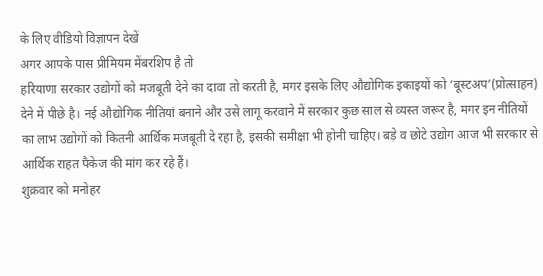के लिए वीडियो विज्ञापन देखें
अगर आपके पास प्रीमियम मेंबरशिप है तो
हरियाणा सरकार उद्योगों को मजबूती देने का दावा तो करती है, मगर इसके लिए औद्योगिक इकाइयों को ‘बूस्टअप’(प्रोत्साहन) देने में पीछे है। नई औद्योगिक नीतियां बनाने और उसे लागू करवाने में सरकार कुछ साल से व्यस्त जरूर है, मगर इन नीतियों का लाभ उद्योगों को कितनी आर्थिक मजबूती दे रहा है, इसकी समीक्षा भी होनी चाहिए। बड़े व छोटे उद्योग आज भी सरकार से आर्थिक राहत पैकेज की मांग कर रहे हैं।
शुक्रवार को मनोहर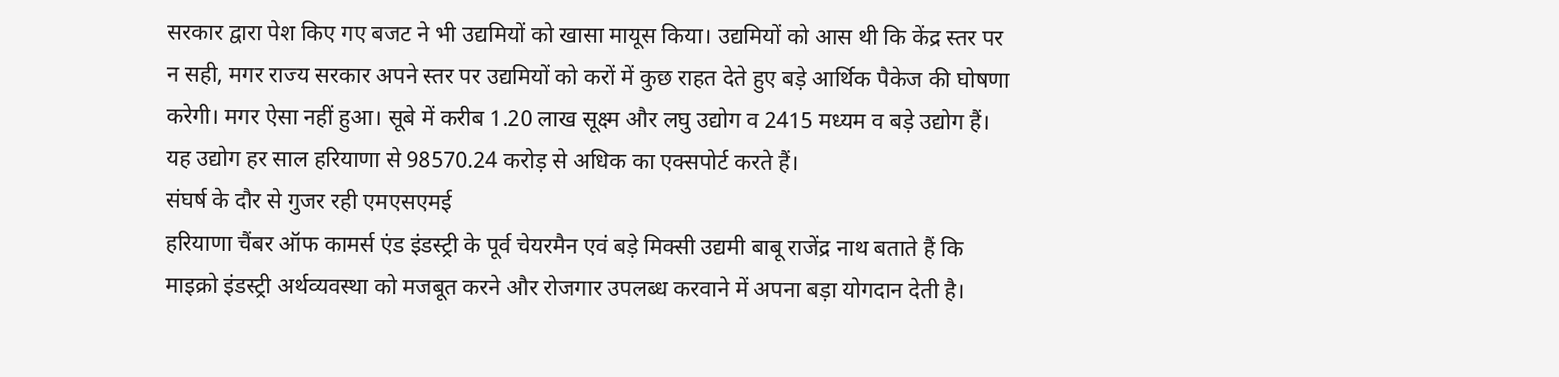सरकार द्वारा पेश किए गए बजट ने भी उद्यमियों को खासा मायूस किया। उद्यमियों को आस थी कि केंद्र स्तर पर न सही, मगर राज्य सरकार अपने स्तर पर उद्यमियों को करों में कुछ राहत देते हुए बड़े आर्थिक पैकेज की घोषणा करेगी। मगर ऐसा नहीं हुआ। सूबे में करीब 1.20 लाख सूक्ष्म और लघु उद्योग व 2415 मध्यम व बड़े उद्योग हैं। यह उद्योग हर साल हरियाणा से 98570.24 करोड़ से अधिक का एक्सपोर्ट करते हैं।
संघर्ष के दौर से गुजर रही एमएसएमई
हरियाणा चैंबर ऑफ कामर्स एंड इंडस्ट्री के पूर्व चेयरमैन एवं बड़े मिक्सी उद्यमी बाबू राजेंद्र नाथ बताते हैं कि माइक्रो इंडस्ट्री अर्थव्यवस्था को मजबूत करने और रोजगार उपलब्ध करवाने में अपना बड़ा योगदान देती है।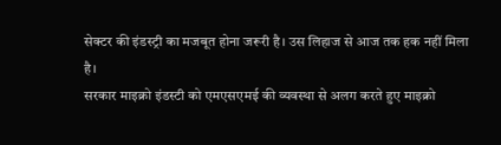सेक्टर की इंडस्ट्री का मजबूत होना जरूरी है। उस लिहाज से आज तक हक नहीं मिला है।
सरकार माइक्रो इंडस्टी को एमएसएमई की व्यवस्था से अलग करते हुए माइक्रो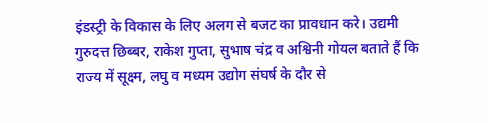इंडस्ट्री के विकास के लिए अलग से बजट का प्रावधान करे। उद्यमी गुरुदत्त छिब्बर, राकेश गुप्ता, सुभाष चंद्र व अश्विनी गोयल बताते हैं कि राज्य में सूक्ष्म, लघु व मध्यम उद्योग संघर्ष के दौर से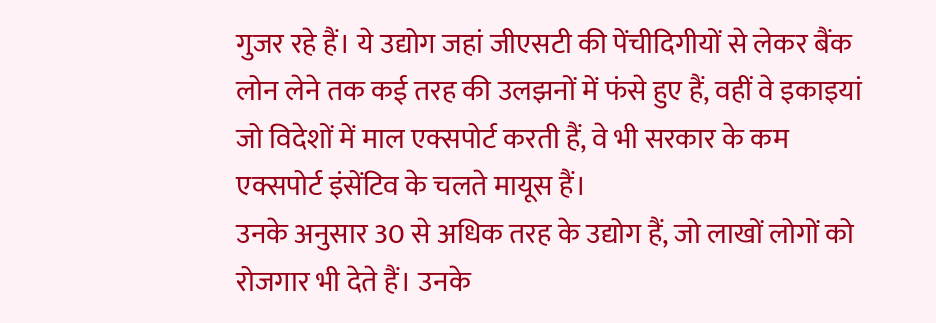गुजर रहे हैं। ये उद्योग जहां जीएसटी की पेंचीदिगीयों से लेकर बैंक लोन लेने तक कई तरह की उलझनों में फंसे हुए हैं, वहीं वे इकाइयां जो विदेशों में माल एक्सपोर्ट करती हैं, वे भी सरकार के कम एक्सपोर्ट इंसेंटिव के चलते मायूस हैं।
उनके अनुसार 30 से अधिक तरह के उद्योग हैं, जो लाखों लोगों को रोजगार भी देते हैं। उनके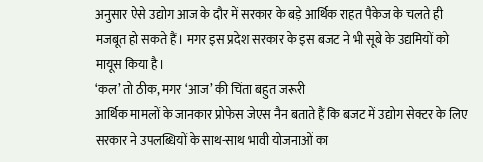अनुसार ऐसे उद्योग आज के दौर में सरकार के बड़े आर्थिक राहत पैकेज के चलते ही मजबूत हो सकते हैं। मगर इस प्रदेश सरकार के इस बजट ने भी सूबे के उद्यमियों को मायूस किया है।
‘कल’ तो ठीक, मगर ‘आज’ की चिंता बहुत जरूरी
आर्थिक मामलों के जानकार प्रोफेस जेएस नैन बताते हैं कि बजट में उद्योग सेक्टर के लिए सरकार ने उपलब्धियों के साथ-साथ भावी योजनाओं का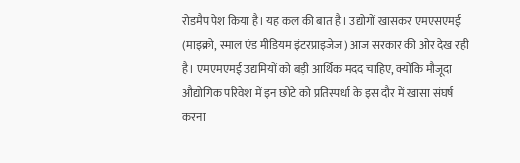रोडमैप पेश किया है। यह कल की बात है। उद्योगों खासकर एमएसएमई (माइक्रो, स्माल एंड मीडियम इंटरप्राइजेज) आज सरकार की ओर देख रही है। एमएमएमई उद्यमियों को बड़ी आर्थिक मदद चाहिए, क्योंकि मौजूदा औद्योगिक परिवेश में इन छोटे को प्रतिस्पर्धा के इस दौर में खासा संघर्ष करना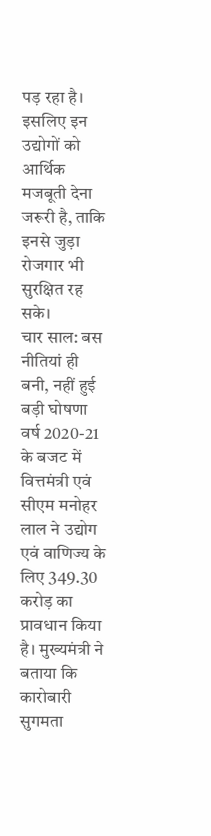पड़ रहा है। इसलिए इन उद्योगों को आर्थिक मजबूती देना जरूरी है, ताकि इनसे जुड़ा रोजगार भी सुरक्षित रह सके।
चार साल: बस नीतियां ही बनी, नहीं हुई बड़ी घोषणा
वर्ष 2020-21 के बजट में वित्तमंत्री एवं सीएम मनोहर लाल ने उद्योग एवं वाणिज्य के लिए 349.30 करोड़ का प्रावधान किया है। मुख्यमंत्री ने बताया कि कारोबारी सुगमता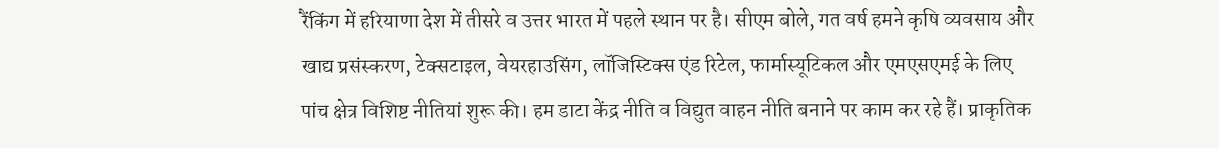रैंकिंग में हरियाणा देश में तीसरे व उत्तर भारत में पहले स्थान पर है। सीएम बोले, गत वर्ष हमने कृषि व्यवसाय और खाद्य प्रसंस्करण, टेक्सटाइल, वेयरहाउसिंग, लॉजिस्टिक्स एंड रिटेल, फार्मास्यूटिकल और एमएसएमई के लिए पांच क्षेत्र विशिष्ट नीतियां शुरू की। हम डाटा केंद्र नीति व विद्युत वाहन नीति बनाने पर काम कर रहे हैं। प्राकृतिक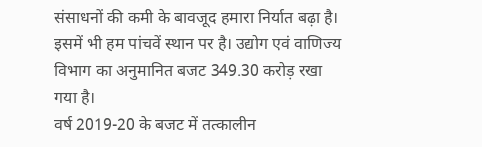संसाधनों की कमी के बावजूद हमारा निर्यात बढ़ा है। इसमें भी हम पांचवें स्थान पर है। उद्योग एवं वाणिज्य विभाग का अनुमानित बजट 349.30 करोड़ रखा गया है।
वर्ष 2019-20 के बजट में तत्कालीन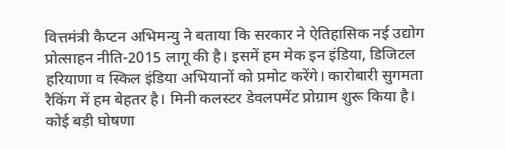वित्तमंत्री कैप्टन अभिमन्यु ने बताया कि सरकार ने ऐतिहासिक नई उद्योग प्रोत्साहन नीति-2015 लागू की है। इसमें हम मेक इन इंडिया, डिजिटल हरियाणा व स्किल इंडिया अभियानों को प्रमोट करेंगे। कारोबारी सुगमता रैकिंग में हम बेहतर है। मिनी कलस्टर डेवलपमेंट प्रोग्राम शुरू किया है। कोई बड़ी घोषणा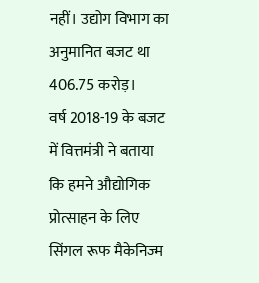नहीं। उद्योग विभाग का अनुमानित बजट था 406.75 करोड़।
वर्ष 2018-19 के बजट में वित्तमंत्री ने बताया कि हमने औद्योगिक प्रोत्साहन के लिए सिंगल रूफ मैकेनिज्म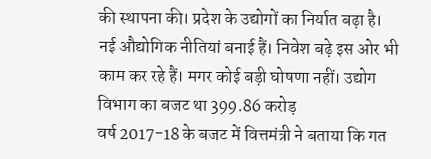की स्थापना की। प्रदेश के उद्योगों का निर्यात बढ़ा है। नई औद्योगिक नीतियां बनाई हैं। निवेश बढ़े इस ओर भी काम कर रहे हैं। मगर कोई बड़ी घोषणा नहीं। उद्योग विभाग का बजट था 399.86 करोड़
वर्ष 2017-18 के बजट में वित्तमंत्री ने बताया कि गत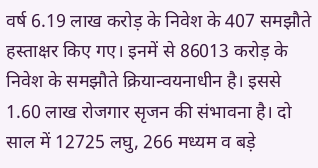वर्ष 6.19 लाख करोड़ के निवेश के 407 समझौते हस्ताक्षर किए गए। इनमें से 86013 करोड़ के निवेश के समझौते क्रियान्वयनाधीन है। इससे 1.60 लाख रोजगार सृजन की संभावना है। दो साल में 12725 लघु, 266 मध्यम व बड़े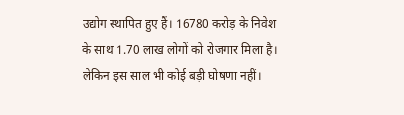उद्योग स्थापित हुए हैं। 16780 करोड़ के निवेश के साथ 1.70 लाख लोगों को रोजगार मिला है। लेकिन इस साल भी कोई बड़ी घोषणा नहीं।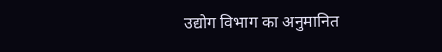उद्योग विभाग का अनुमानित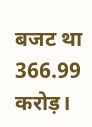बजट था 366.99 करोड़।